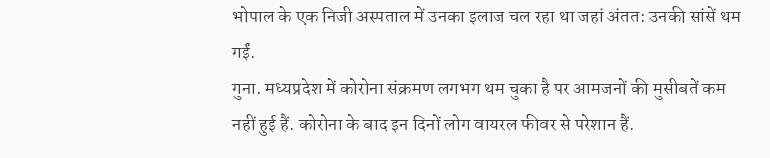भोपाल के एक निजी अस्पताल में उनका इलाज चल रहा था जहां अंतत: उनकी सांसें थम गईं.
गुना. मध्यप्रदेश में कोरोना संक्रमण लगभग थम चुका है पर आमजनों की मुसीबतें कम नहीं हुई हैं. कोरोना के बाद इन दिनों लोग वायरल फीवर से परेशान हैं.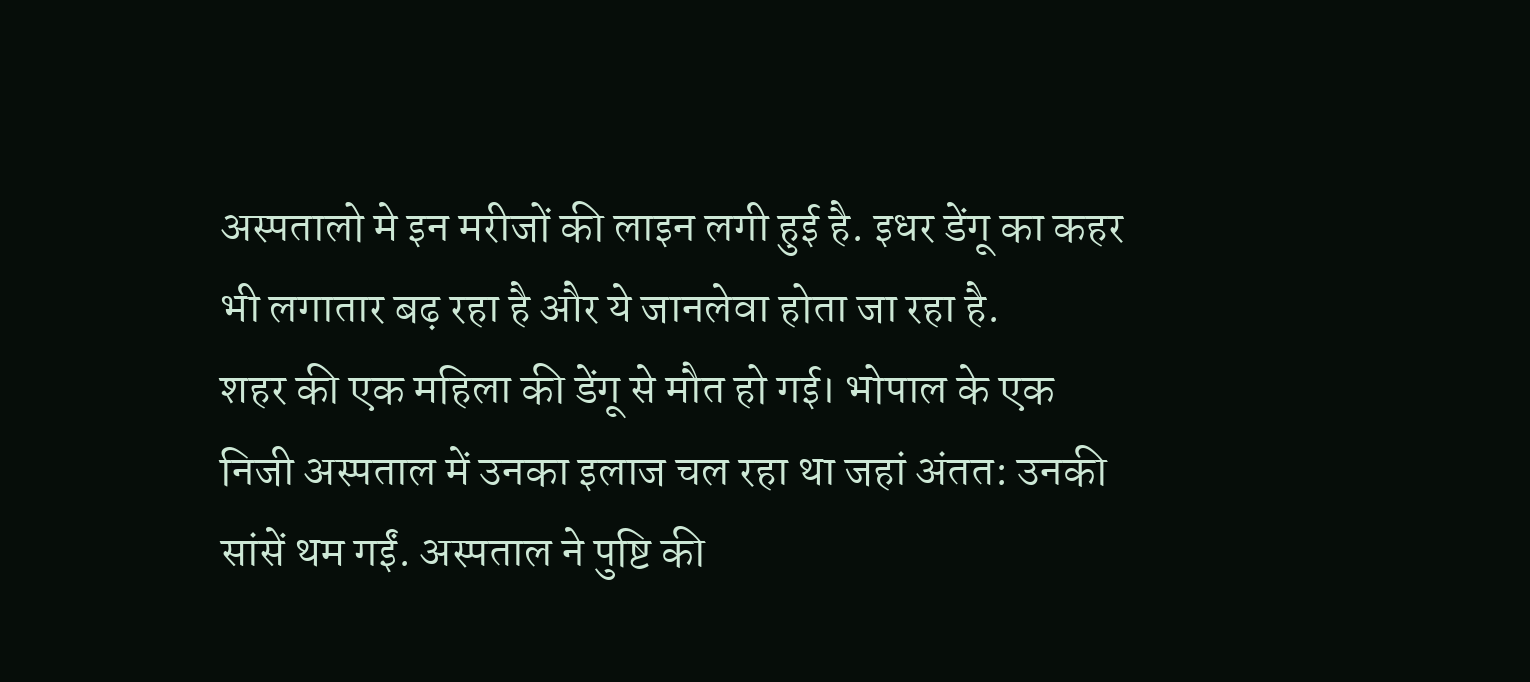अस्पतालो मे इन मरीजों की लाइन लगी हुई है. इधर डेंगू का कहर भी लगातार बढ़ रहा है और ये जानलेवा होता जा रहा है.
शहर की एक महिला की डेंगू से मौत हो गई। भोपाल के एक निजी अस्पताल में उनका इलाज चल रहा था जहां अंतत: उनकी सांसें थम गईं. अस्पताल ने पुष्टि की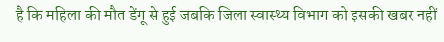है कि महिला की मौत डेंगू से हुई जबकि जिला स्वास्थ्य विभाग को इसकी खबर नहीं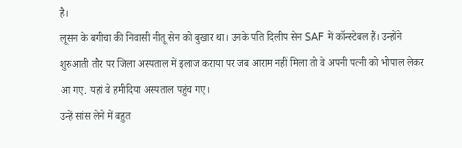है।
लूसन के बगीचा की निवासी नीतू सेन को बुखार था। उनके पति दिलीप सेन SAF में कॉन्स्टेबल हैं। उन्होंने शुरुआती तौर पर जिला अस्पताल में इलाज कराया पर जब आराम नहीं मिला तो वे अपनी पत्नी को भोपाल लेकर आ गए. यहां वे हमीदिया अस्पताल पहुंच गए।
उन्हें सांस लेने में बहुत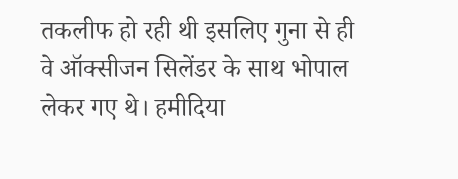तकलीफ हो रही थी इसलिए गुना से ही वे ऑक्सीजन सिलेंडर के साथ भोपाल लेकर गए थे। हमीदिया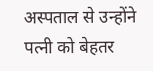अस्पताल से उन्होंने पत्नी को बेहतर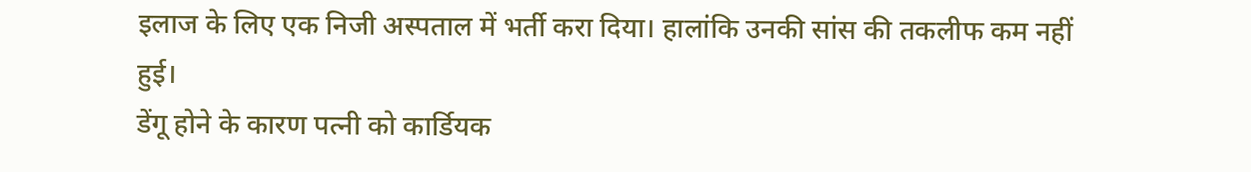इलाज के लिए एक निजी अस्पताल में भर्ती करा दिया। हालांकि उनकी सांस की तकलीफ कम नहीं हुई।
डेंगू होने के कारण पत्नी को कार्डियक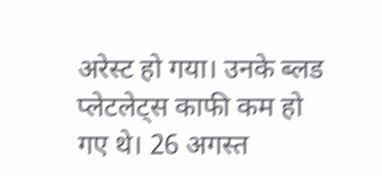अरेस्ट हो गया। उनके ब्लड प्लेटलेट्स काफी कम हो गए थे। 26 अगस्त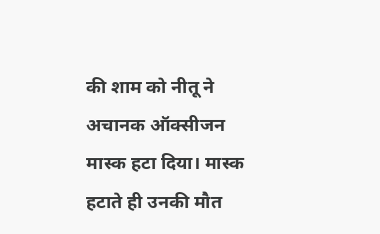की शाम को नीतू ने अचानक ऑक्सीजन मास्क हटा दिया। मास्क हटाते ही उनकी मौत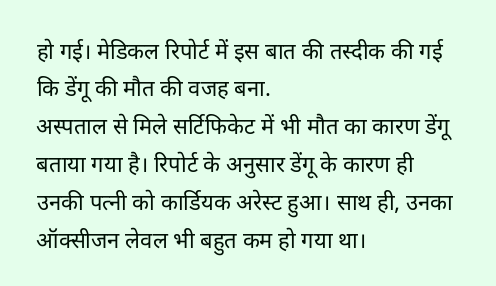हो गई। मेडिकल रिपोर्ट में इस बात की तस्दीक की गई कि डेंगू की मौत की वजह बना.
अस्पताल से मिले सर्टिफिकेट में भी मौत का कारण डेंगू बताया गया है। रिपोर्ट के अनुसार डेंगू के कारण ही उनकी पत्नी को कार्डियक अरेस्ट हुआ। साथ ही, उनका ऑक्सीजन लेवल भी बहुत कम हो गया था।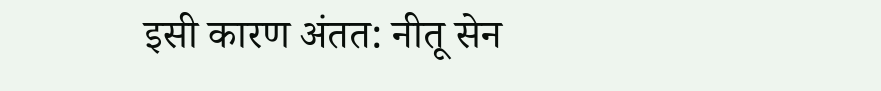इसी कारण अंतत: नीतू सेन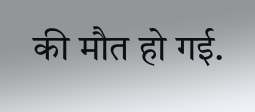की मौत हो गई.